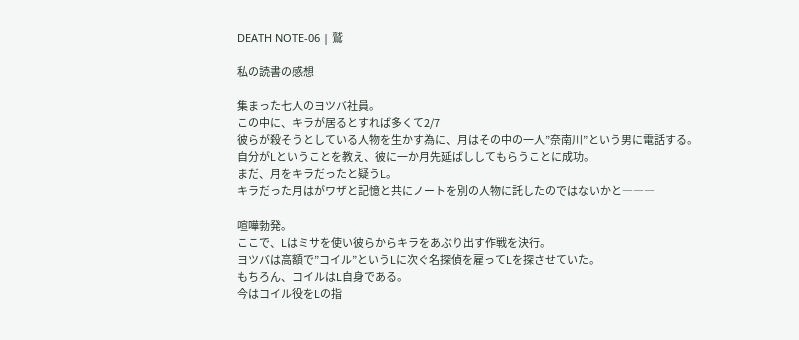DEATH NOTE-06 | 鷲

私の読書の感想

集まった七人のヨツバ社員。
この中に、キラが居るとすれば多くて2/7
彼らが殺そうとしている人物を生かす為に、月はその中の一人”奈南川”という男に電話する。
自分がLということを教え、彼に一か月先延ばししてもらうことに成功。
まだ、月をキラだったと疑うL。
キラだった月はがワザと記憶と共にノートを別の人物に託したのではないかと―――

喧嘩勃発。
ここで、Lはミサを使い彼らからキラをあぶり出す作戦を決行。
ヨツバは高額で”コイル”というLに次ぐ名探偵を雇ってLを探させていた。
もちろん、コイルはL自身である。
今はコイル役をLの指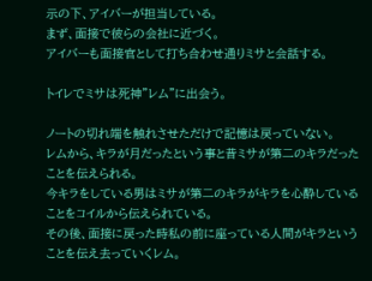示の下、アイバーが担当している。
まず、面接で彼らの会社に近づく。
アイバーも面接官として打ち合わせ通りミサと会話する。

トイレでミサは死神”レム”に出会う。

ノートの切れ端を触れさせただけで記憶は戻っていない。
レムから、キラが月だったという事と昔ミサが第二のキラだったことを伝えられる。
今キラをしている男はミサが第二のキラがキラを心酔していることをコイルから伝えられている。
その後、面接に戻った時私の前に座っている人間がキラということを伝え去っていくレム。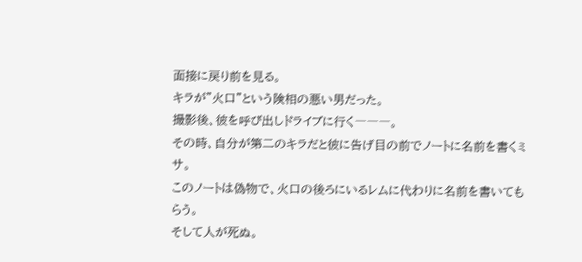面接に戻り前を見る。
キラが”火口”という険相の悪い男だった。
撮影後、彼を呼び出しドライブに行く―――。
その時、自分が第二のキラだと彼に告げ目の前でノートに名前を書くミサ。
このノートは偽物で、火口の後ろにいるレムに代わりに名前を書いてもらう。
そして人が死ぬ。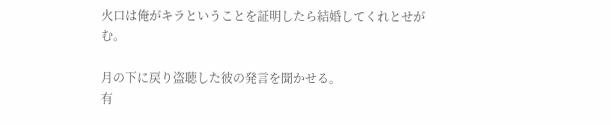火口は俺がキラということを証明したら結婚してくれとせがむ。

月の下に戻り盗聴した彼の発言を聞かせる。
有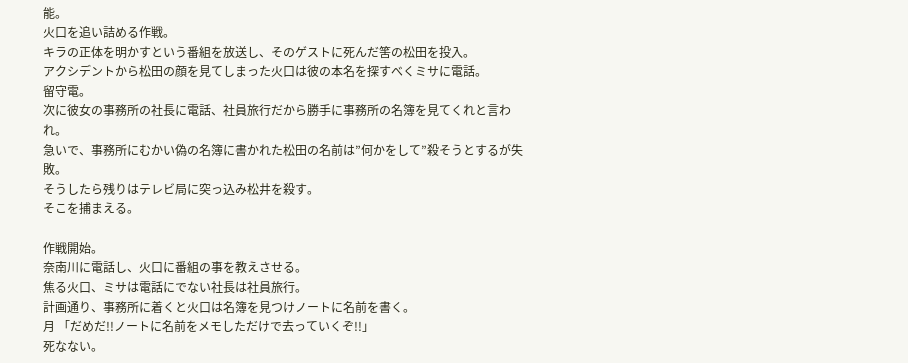能。
火口を追い詰める作戦。
キラの正体を明かすという番組を放送し、そのゲストに死んだ筈の松田を投入。
アクシデントから松田の顔を見てしまった火口は彼の本名を探すべくミサに電話。
留守電。
次に彼女の事務所の社長に電話、社員旅行だから勝手に事務所の名簿を見てくれと言われ。
急いで、事務所にむかい偽の名簿に書かれた松田の名前は”何かをして”殺そうとするが失敗。
そうしたら残りはテレビ局に突っ込み松井を殺す。
そこを捕まえる。

作戦開始。
奈南川に電話し、火口に番組の事を教えさせる。
焦る火口、ミサは電話にでない社長は社員旅行。
計画通り、事務所に着くと火口は名簿を見つけノートに名前を書く。
月 「だめだ!!ノートに名前をメモしただけで去っていくぞ!!」
死なない。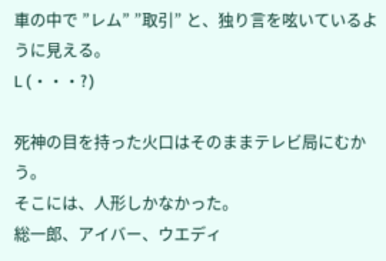車の中で ”レム” ”取引” と、独り言を呟いているように見える。
L (・・・?)

死神の目を持った火口はそのままテレビ局にむかう。
そこには、人形しかなかった。
総一郎、アイバー、ウエディ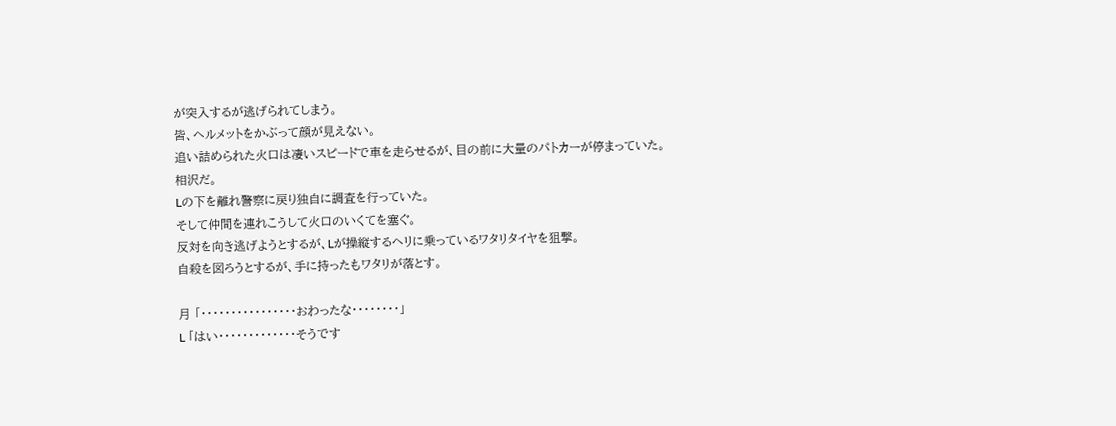が突入するが逃げられてしまう。
皆、ヘルメットをかぶって顔が見えない。
追い詰められた火口は凄いスピードで車を走らせるが、目の前に大量のパトカーが停まっていた。
相沢だ。
Lの下を離れ警察に戻り独自に調査を行っていた。
そして仲間を連れこうして火口のいくてを塞ぐ。
反対を向き逃げようとするが、Lが操縦するヘリに乗っているワタリタイヤを狙撃。
自殺を図ろうとするが、手に持ったもワタリが落とす。

月 「・・・・・・・・・・・・・・・・おわったな・・・・・・・・」
L 「はい・・・・・・・・・・・・・そうです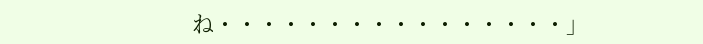ね・・・・・・・・・・・・・・・・」